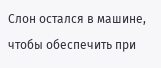Слон остался в машине, чтобы обеспечить при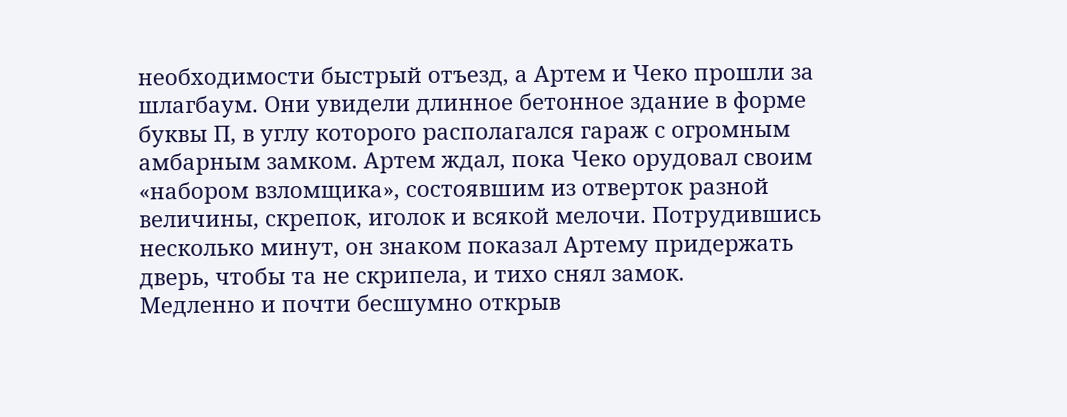необходимости быстрый отъезд, а Артем и Чеко прошли за шлагбаум. Они увидели длинное бетонное здание в форме буквы П, в углу которого располагался гараж с огромным амбарным замком. Артем ждал, пока Чеко орудовал своим «набором взломщика», состоявшим из отверток разной величины, скрепок, иголок и всякой мелочи. Потрудившись несколько минут, он знаком показал Артему придержать дверь, чтобы та не скрипела, и тихо снял замок.
Медленно и почти бесшумно открыв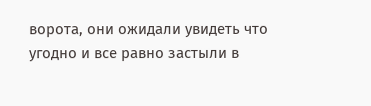ворота, они ожидали увидеть что угодно и все равно застыли в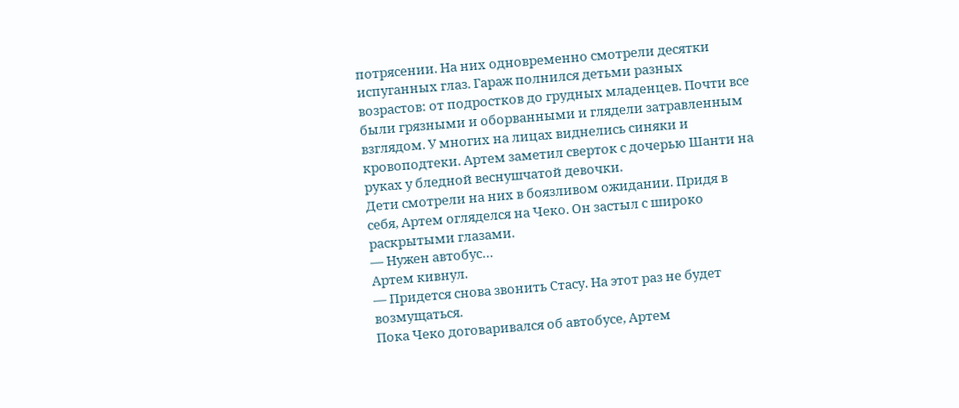потрясении. На них одновременно смотрели десятки испуганных глаз. Гараж полнился детьми разных возрастов: от подростков до грудных младенцев. Почти все были грязными и оборванными и глядели затравленным взглядом. У многих на лицах виднелись синяки и кровоподтеки. Артем заметил сверток с дочерью Шанти на руках у бледной веснушчатой девочки.
Дети смотрели на них в боязливом ожидании. Придя в себя, Артем огляделся на Чеко. Он застыл с широко раскрытыми глазами.
— Нужен автобус…
Артем кивнул.
— Придется снова звонить Стасу. На этот раз не будет возмущаться.
Пока Чеко договаривался об автобусе, Артем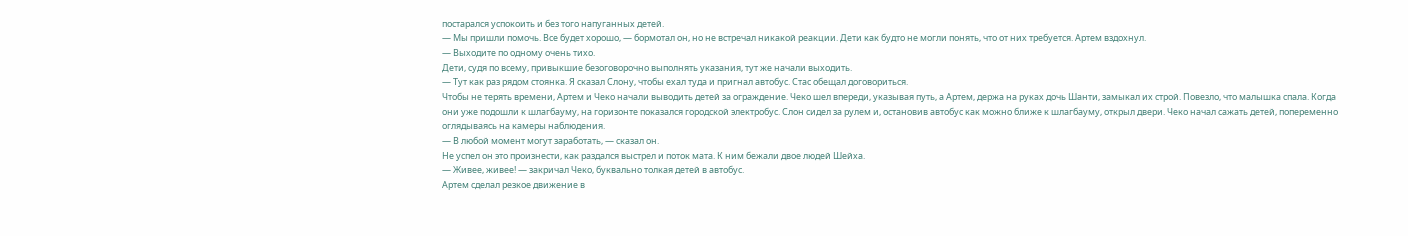постарался успокоить и без того напуганных детей.
— Мы пришли помочь. Все будет хорошо, — бормотал он, но не встречал никакой реакции. Дети как будто не могли понять, что от них требуется. Артем вздохнул.
— Выходите по одному очень тихо.
Дети, судя по всему, привыкшие безоговорочно выполнять указания, тут же начали выходить.
— Тут как раз рядом стоянка. Я сказал Слону, чтобы ехал туда и пригнал автобус. Стас обещал договориться.
Чтобы не терять времени, Артем и Чеко начали выводить детей за ограждение. Чеко шел впереди, указывая путь, а Артем, держа на руках дочь Шанти, замыкал их строй. Повезло, что малышка спала. Когда они уже подошли к шлагбауму, на горизонте показался городской электробус. Слон сидел за рулем и, остановив автобус как можно ближе к шлагбауму, открыл двери. Чеко начал сажать детей, попеременно оглядываясь на камеры наблюдения.
— В любой момент могут заработать, — сказал он.
Не успел он это произнести, как раздался выстрел и поток мата. К ним бежали двое людей Шейха.
— Живее, живее! — закричал Чеко, буквально толкая детей в автобус.
Артем сделал резкое движение в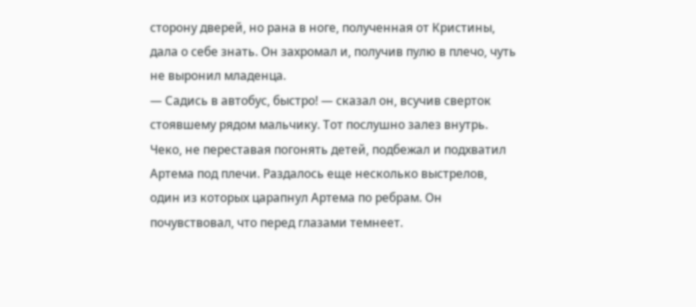сторону дверей, но рана в ноге, полученная от Кристины, дала о себе знать. Он захромал и, получив пулю в плечо, чуть не выронил младенца.
— Садись в автобус, быстро! — сказал он, всучив сверток стоявшему рядом мальчику. Тот послушно залез внутрь.
Чеко, не переставая погонять детей, подбежал и подхватил Артема под плечи. Раздалось еще несколько выстрелов, один из которых царапнул Артема по ребрам. Он почувствовал, что перед глазами темнеет.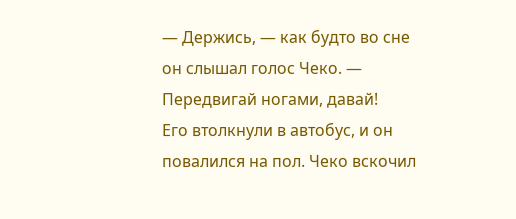— Держись, — как будто во сне он слышал голос Чеко. — Передвигай ногами, давай!
Его втолкнули в автобус, и он повалился на пол. Чеко вскочил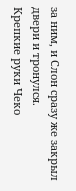за ним, и Слон сразу же закрыл двери и тронулся.
Крепкие руки Чеко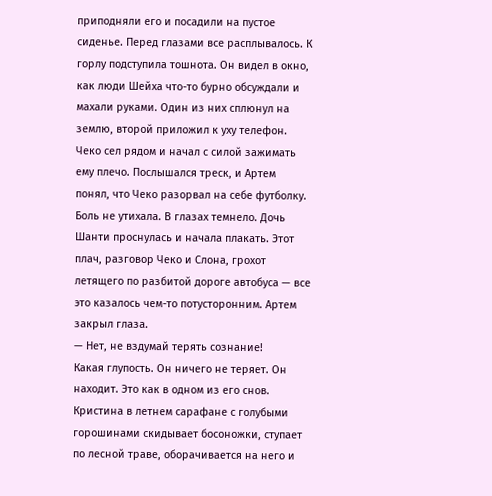приподняли его и посадили на пустое сиденье. Перед глазами все расплывалось. К горлу подступила тошнота. Он видел в окно, как люди Шейха что-то бурно обсуждали и махали руками. Один из них сплюнул на землю, второй приложил к уху телефон.
Чеко сел рядом и начал с силой зажимать ему плечо. Послышался треск, и Артем понял, что Чеко разорвал на себе футболку. Боль не утихала. В глазах темнело. Дочь Шанти проснулась и начала плакать. Этот плач, разговор Чеко и Слона, грохот летящего по разбитой дороге автобуса — все это казалось чем-то потусторонним. Артем закрыл глаза.
— Нет, не вздумай терять сознание!
Какая глупость. Он ничего не теряет. Он находит. Это как в одном из его снов. Кристина в летнем сарафане с голубыми горошинами скидывает босоножки, ступает по лесной траве, оборачивается на него и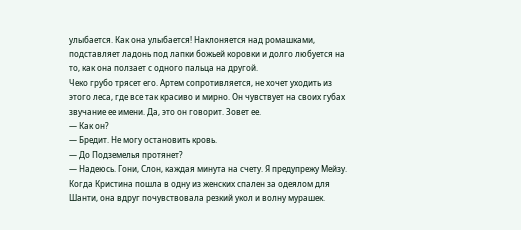улыбается. Как она улыбается! Наклоняется над ромашками, подставляет ладонь под лапки божьей коровки и долго любуется на то, как она ползает с одного пальца на другой.
Чеко грубо трясет его. Артем сопротивляется, не хочет уходить из этого леса, где все так красиво и мирно. Он чувствует на своих губах звучание ее имени. Да, это он говорит. Зовет ее.
— Как он?
— Бредит. Не могу остановить кровь.
— До Подземелья протянет?
— Надеюсь. Гони, Слон, каждая минута на счету. Я предупрежу Мейзу.
Когда Кристина пошла в одну из женских спален за одеялом для Шанти, она вдруг почувствовала резкий укол и волну мурашек.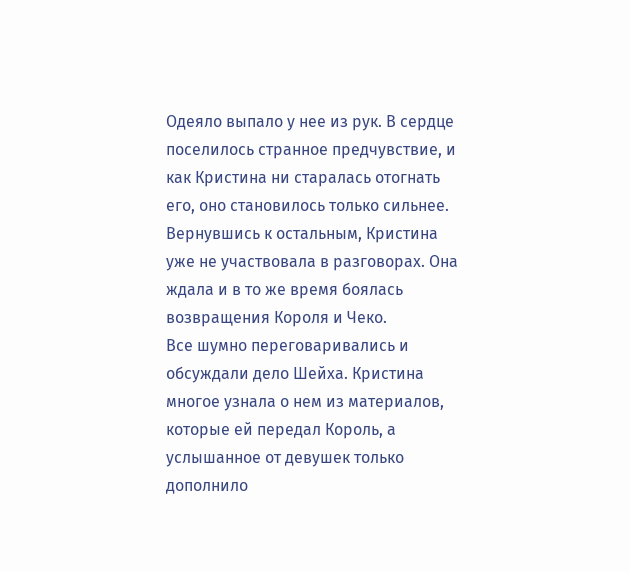Одеяло выпало у нее из рук. В сердце поселилось странное предчувствие, и как Кристина ни старалась отогнать его, оно становилось только сильнее. Вернувшись к остальным, Кристина уже не участвовала в разговорах. Она ждала и в то же время боялась возвращения Короля и Чеко.
Все шумно переговаривались и обсуждали дело Шейха. Кристина многое узнала о нем из материалов, которые ей передал Король, а услышанное от девушек только дополнило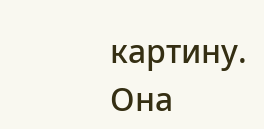картину. Она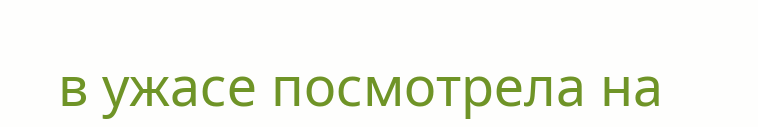в ужасе посмотрела на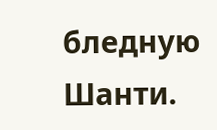бледную Шанти.